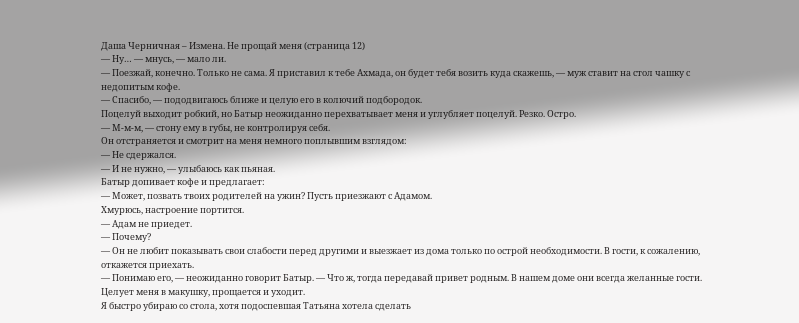Даша Черничная – Измена. Не прощай меня (страница 12)
— Ну… — мнусь, — мало ли.
— Поезжай, конечно. Только не сама. Я приставил к тебе Ахмада, он будет тебя возить куда скажешь, — муж ставит на стол чашку с недопитым кофе.
— Спасибо, — пододвигаюсь ближе и целую его в колючий подбородок.
Поцелуй выходит робкий, но Батыр неожиданно перехватывает меня и углубляет поцелуй. Резко. Остро.
— М-м-м, — стону ему в губы, не контролируя себя.
Он отстраняется и смотрит на меня немного поплывшим взглядом:
— Не сдержался.
— И не нужно, — улыбаюсь как пьяная.
Батыр допивает кофе и предлагает:
— Может, позвать твоих родителей на ужин? Пусть приезжают с Адамом.
Хмурюсь, настроение портится.
— Адам не приедет.
— Почему?
— Он не любит показывать свои слабости перед другими и выезжает из дома только по острой необходимости. В гости, к сожалению, откажется приехать.
— Понимаю его, — неожиданно говорит Батыр. — Что ж, тогда передавай привет родным. В нашем доме они всегда желанные гости.
Целует меня в макушку, прощается и уходит.
Я быстро убираю со стола, хотя подоспевшая Татьяна хотела сделать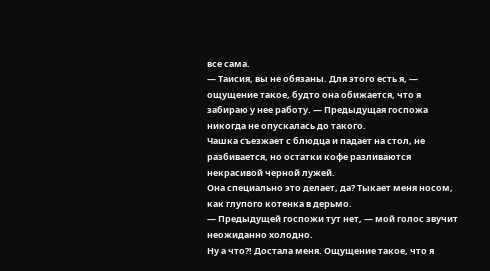все сама.
— Таисия, вы не обязаны. Для этого есть я, — ощущение такое, будто она обижается, что я забираю у нее работу. — Предыдущая госпожа никогда не опускалась до такого.
Чашка съезжает с блюдца и падает на стол, не разбивается, но остатки кофе разливаются некрасивой черной лужей.
Она специально это делает, да? Тыкает меня носом, как глупого котенка в дерьмо.
— Предыдущей госпожи тут нет, — мой голос звучит неожиданно холодно.
Ну а что?! Достала меня. Ощущение такое, что я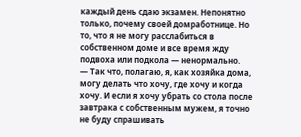каждый день сдаю экзамен. Непонятно только, почему своей домработнице. Но то, что я не могу расслабиться в собственном доме и все время жду подвоха или подкола — ненормально.
— Так что, полагаю, я, как хозяйка дома, могу делать что хочу, где хочу и когда хочу. И если я хочу убрать со стола после завтрака с собственным мужем, я точно не буду спрашивать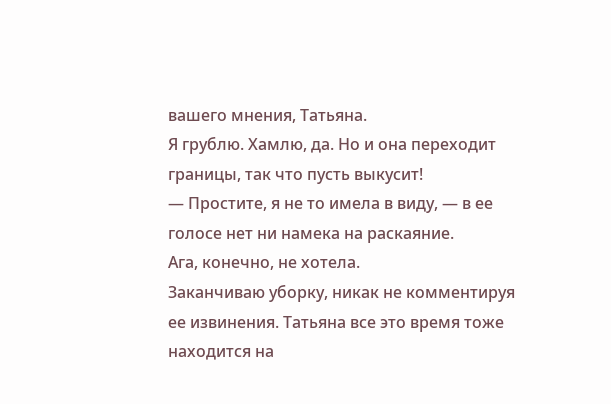вашего мнения, Татьяна.
Я грублю. Хамлю, да. Но и она переходит границы, так что пусть выкусит!
— Простите, я не то имела в виду, — в ее голосе нет ни намека на раскаяние.
Ага, конечно, не хотела.
Заканчиваю уборку, никак не комментируя ее извинения. Татьяна все это время тоже находится на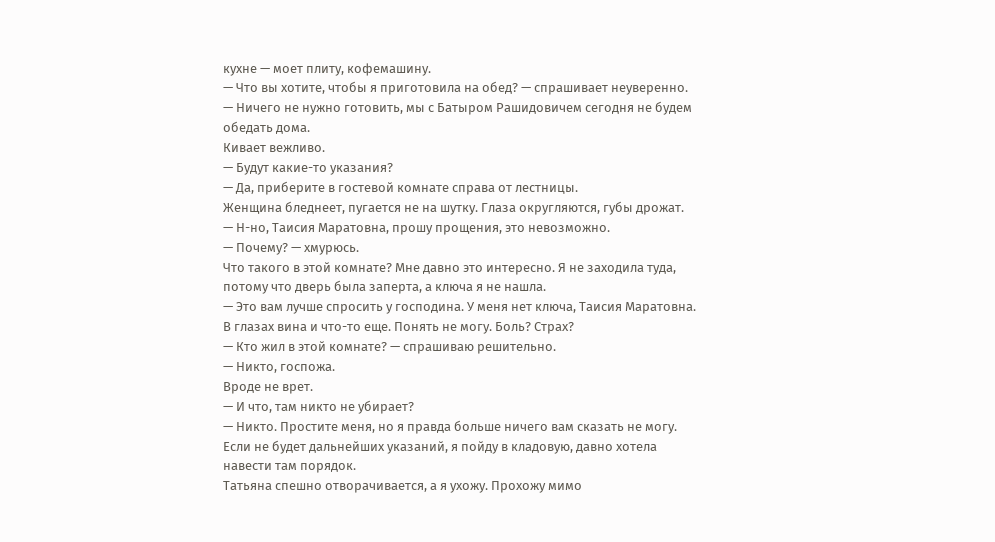кухне — моет плиту, кофемашину.
— Что вы хотите, чтобы я приготовила на обед? — спрашивает неуверенно.
— Ничего не нужно готовить, мы с Батыром Рашидовичем сегодня не будем обедать дома.
Кивает вежливо.
— Будут какие-то указания?
— Да, приберите в гостевой комнате справа от лестницы.
Женщина бледнеет, пугается не на шутку. Глаза округляются, губы дрожат.
— Н-но, Таисия Маратовна, прошу прощения, это невозможно.
— Почему? — хмурюсь.
Что такого в этой комнате? Мне давно это интересно. Я не заходила туда, потому что дверь была заперта, а ключа я не нашла.
— Это вам лучше спросить у господина. У меня нет ключа, Таисия Маратовна.
В глазах вина и что-то еще. Понять не могу. Боль? Страх?
— Кто жил в этой комнате? — спрашиваю решительно.
— Никто, госпожа.
Вроде не врет.
— И что, там никто не убирает?
— Никто. Простите меня, но я правда больше ничего вам сказать не могу. Если не будет дальнейших указаний, я пойду в кладовую, давно хотела навести там порядок.
Татьяна спешно отворачивается, а я ухожу. Прохожу мимо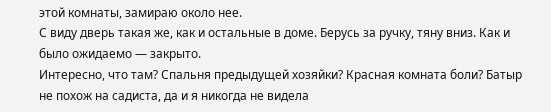этой комнаты, замираю около нее.
С виду дверь такая же, как и остальные в доме. Берусь за ручку, тяну вниз. Как и было ожидаемо — закрыто.
Интересно, что там? Спальня предыдущей хозяйки? Красная комната боли? Батыр не похож на садиста, да и я никогда не видела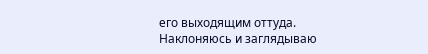его выходящим оттуда.
Наклоняюсь и заглядываю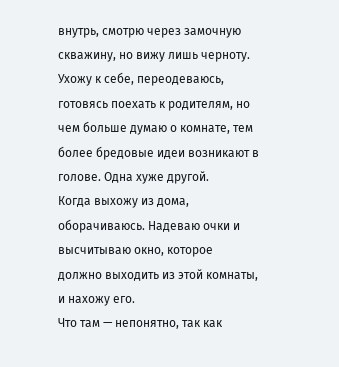внутрь, смотрю через замочную скважину, но вижу лишь черноту.
Ухожу к себе, переодеваюсь, готовясь поехать к родителям, но чем больше думаю о комнате, тем более бредовые идеи возникают в голове. Одна хуже другой.
Когда выхожу из дома, оборачиваюсь. Надеваю очки и высчитываю окно, которое должно выходить из этой комнаты, и нахожу его.
Что там — непонятно, так как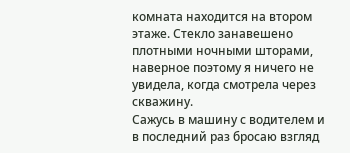комната находится на втором этаже. Стекло занавешено плотными ночными шторами, наверное поэтому я ничего не увидела, когда смотрела через скважину.
Сажусь в машину с водителем и в последний раз бросаю взгляд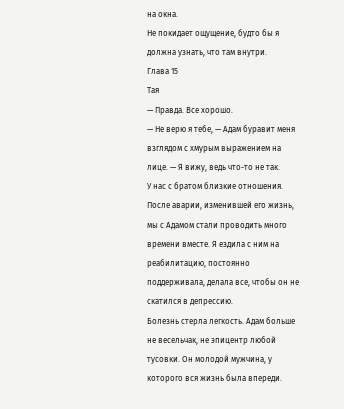на окна.
Не покидает ощущение, будто бы я должна узнать, что там внутри.
Глава 15
Тая
— Правда. Все хорошо.
— Не верю я тебе, — Адам буравит меня взглядом с хмурым выражением на лице. — Я вижу, ведь что-то не так.
У нас с братом близкие отношения.
После аварии, изменившей его жизнь, мы с Адамом стали проводить много времени вместе. Я ездила с ним на реабилитацию, постоянно поддерживала, делала все, чтобы он не скатился в депрессию.
Болезнь стерла легкость. Адам больше не весельчак, не эпицентр любой тусовки. Он молодой мужчина, у которого вся жизнь была впереди.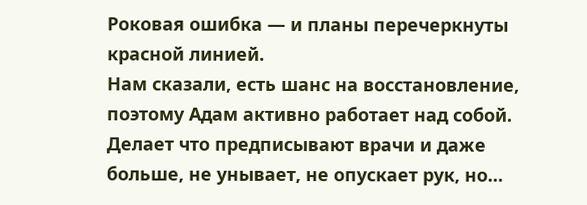Роковая ошибка — и планы перечеркнуты красной линией.
Нам сказали, есть шанс на восстановление, поэтому Адам активно работает над собой. Делает что предписывают врачи и даже больше, не унывает, не опускает рук, но…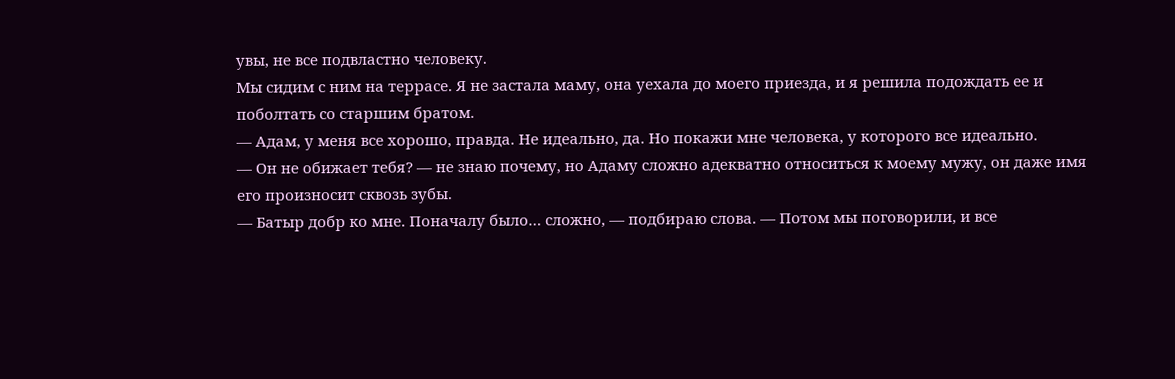увы, не все подвластно человеку.
Мы сидим с ним на террасе. Я не застала маму, она уехала до моего приезда, и я решила подождать ее и поболтать со старшим братом.
— Адам, у меня все хорошо, правда. Не идеально, да. Но покажи мне человека, у которого все идеально.
— Он не обижает тебя? — не знаю почему, но Адаму сложно адекватно относиться к моему мужу, он даже имя его произносит сквозь зубы.
— Батыр добр ко мне. Поначалу было… сложно, — подбираю слова. — Потом мы поговорили, и все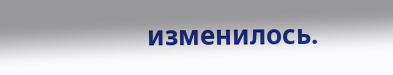изменилось.